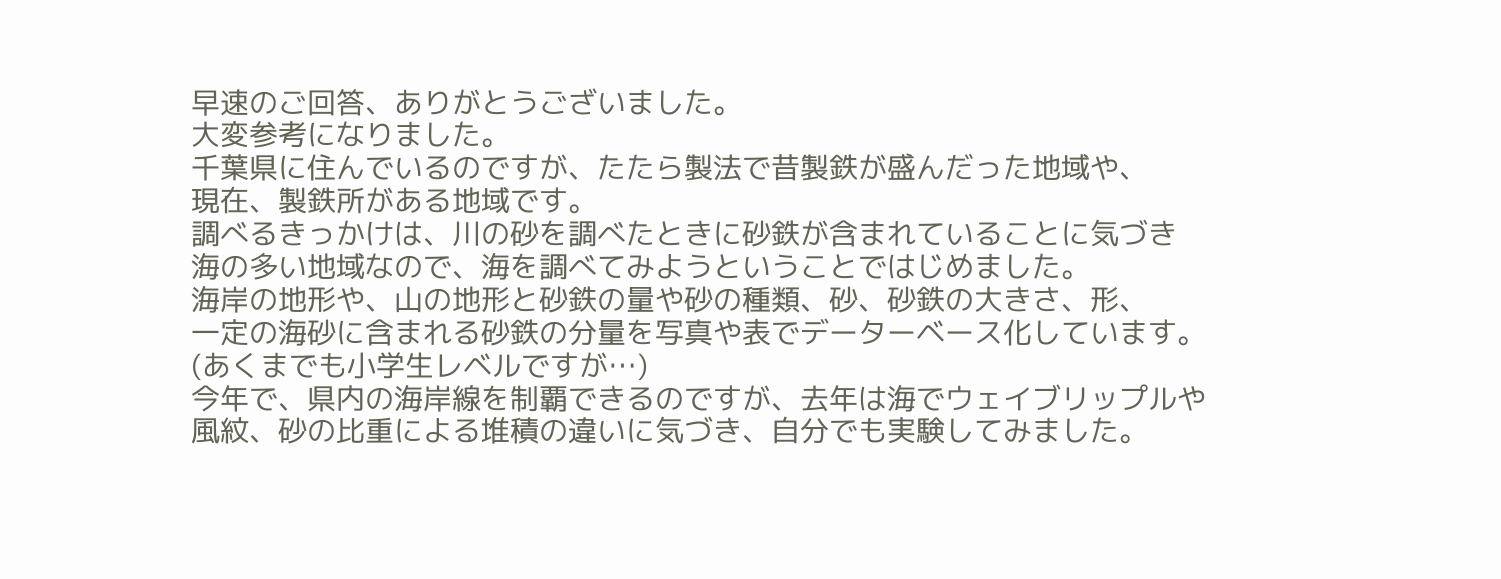早速のご回答、ありがとうございました。
大変参考になりました。
千葉県に住んでいるのですが、たたら製法で昔製鉄が盛んだった地域や、
現在、製鉄所がある地域です。
調べるきっかけは、川の砂を調べたときに砂鉄が含まれていることに気づき
海の多い地域なので、海を調べてみようということではじめました。
海岸の地形や、山の地形と砂鉄の量や砂の種類、砂、砂鉄の大きさ、形、
一定の海砂に含まれる砂鉄の分量を写真や表でデーターベース化しています。
(あくまでも小学生レベルですが…)
今年で、県内の海岸線を制覇できるのですが、去年は海でウェイブリップルや
風紋、砂の比重による堆積の違いに気づき、自分でも実験してみました。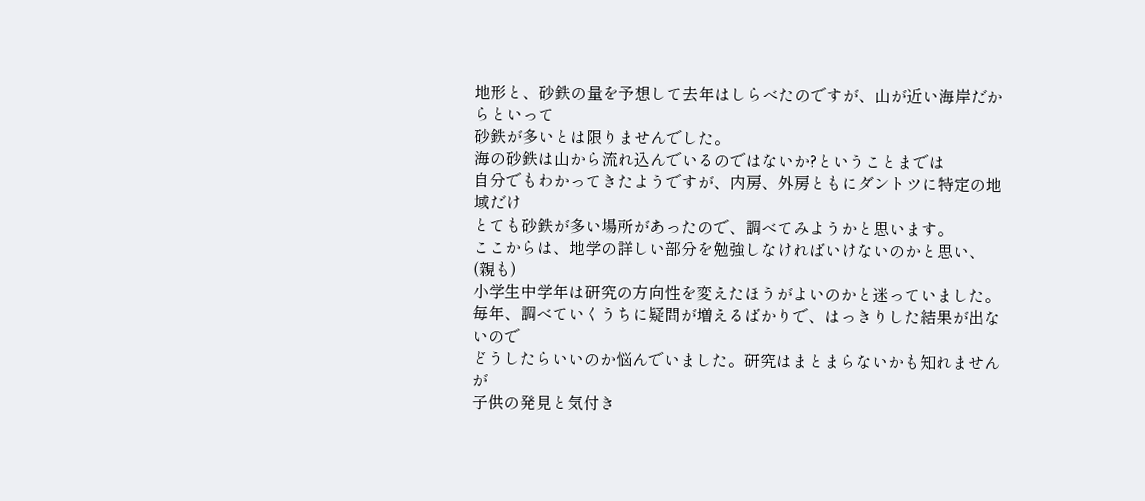地形と、砂鉄の量を予想して去年はしらべたのですが、山が近い海岸だからといって
砂鉄が多いとは限りませんでした。
海の砂鉄は山から流れ込んでいるのではないか?ということまでは
自分でもわかってきたようですが、内房、外房ともにダントツに特定の地域だけ
とても砂鉄が多い場所があったので、調べてみようかと思います。
ここからは、地学の詳しい部分を勉強しなければいけないのかと思い、(親も)
小学生中学年は研究の方向性を変えたほうがよいのかと迷っていました。
毎年、調べていくうちに疑問が増えるばかりで、はっきりした結果が出ないので
どうしたらいいのか悩んでいました。研究はまとまらないかも知れませんが
子供の発見と気付き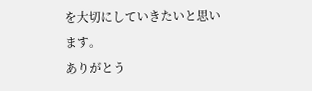を大切にしていきたいと思います。
ありがとう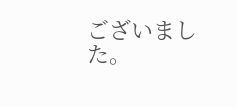ございました。